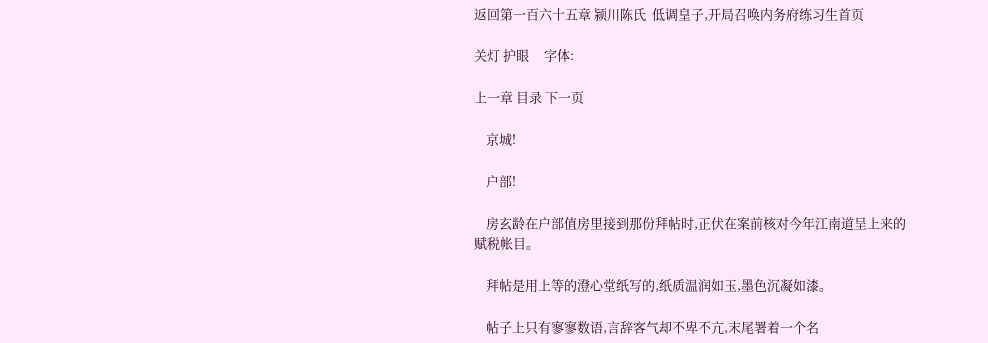返回第一百六十五章 颍川陈氏  低调皇子,开局召唤内务府练习生首页

关灯 护眼     字体:

上一章 目录 下一页

    京城!

    户部!

    房玄龄在户部值房里接到那份拜帖时,正伏在案前核对今年江南道呈上来的赋税帐目。

    拜帖是用上等的澄心堂纸写的,纸质温润如玉,墨色沉凝如漆。

    帖子上只有寥寥数语,言辞客气却不卑不亢,末尾署着一个名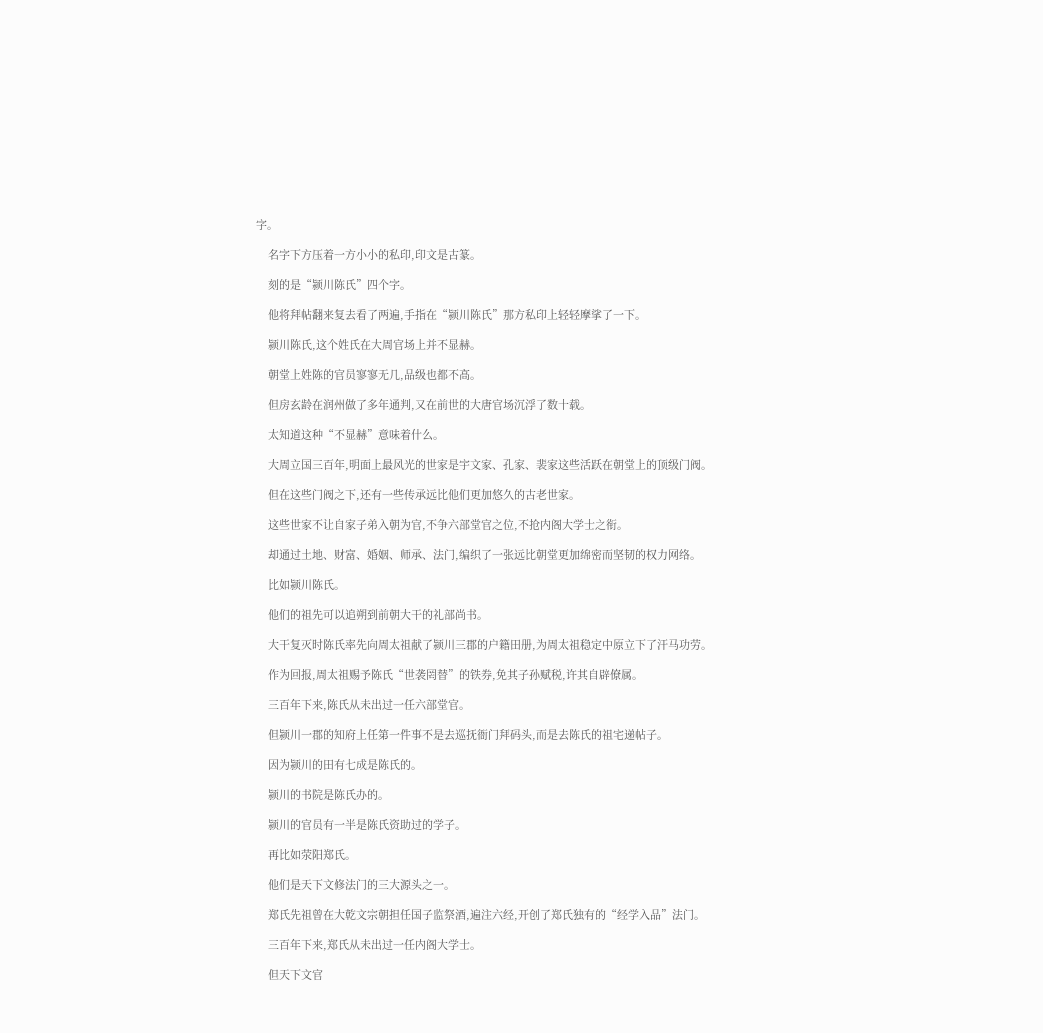字。

    名字下方压着一方小小的私印,印文是古篆。

    刻的是“颍川陈氏”四个字。

    他将拜帖翻来复去看了两遍,手指在“颍川陈氏”那方私印上轻轻摩挲了一下。

    颍川陈氏,这个姓氏在大周官场上并不显赫。

    朝堂上姓陈的官员寥寥无几,品级也都不高。

    但房玄龄在润州做了多年通判,又在前世的大唐官场沉浮了数十载。

    太知道这种“不显赫”意味着什么。

    大周立国三百年,明面上最风光的世家是宇文家、孔家、裴家这些活跃在朝堂上的顶级门阀。

    但在这些门阀之下,还有一些传承远比他们更加悠久的古老世家。

    这些世家不让自家子弟入朝为官,不争六部堂官之位,不抢内阁大学士之衔。

    却通过土地、财富、婚姻、师承、法门,编织了一张远比朝堂更加绵密而坚韧的权力网络。

    比如颍川陈氏。

    他们的祖先可以追朔到前朝大干的礼部尚书。

    大干复灭时陈氏率先向周太祖献了颍川三郡的户籍田册,为周太祖稳定中原立下了汗马功劳。

    作为回报,周太祖赐予陈氏“世袭罔替”的铁券,免其子孙赋税,许其自辟僚属。

    三百年下来,陈氏从未出过一任六部堂官。

    但颍川一郡的知府上任第一件事不是去巡抚衙门拜码头,而是去陈氏的祖宅递帖子。

    因为颍川的田有七成是陈氏的。

    颍川的书院是陈氏办的。

    颍川的官员有一半是陈氏资助过的学子。

    再比如荥阳郑氏。

    他们是天下文修法门的三大源头之一。

    郑氏先祖曾在大乾文宗朝担任国子监祭酒,遍注六经,开创了郑氏独有的“经学入品”法门。

    三百年下来,郑氏从未出过一任内阁大学士。

    但天下文官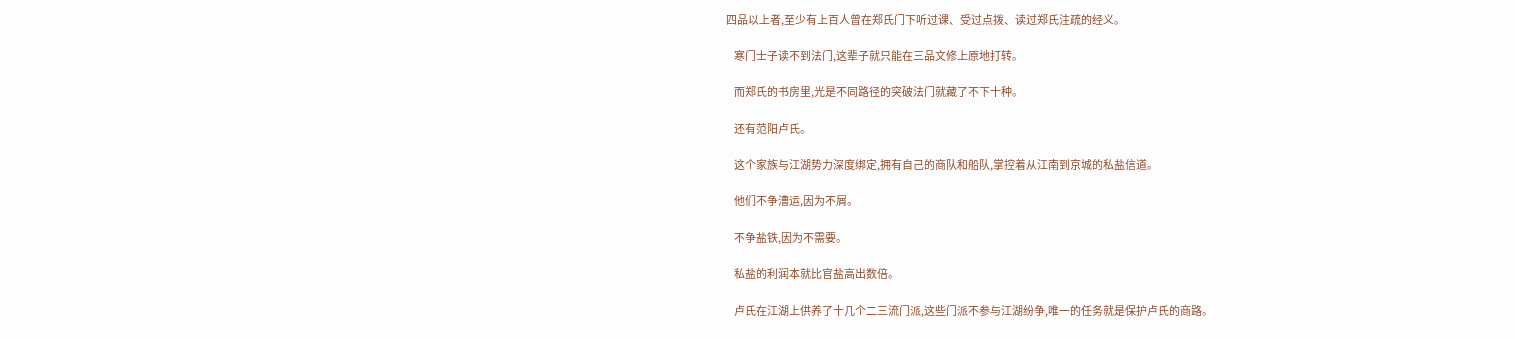四品以上者,至少有上百人曾在郑氏门下听过课、受过点拨、读过郑氏注疏的经义。

    寒门士子读不到法门,这辈子就只能在三品文修上原地打转。

    而郑氏的书房里,光是不同路径的突破法门就藏了不下十种。

    还有范阳卢氏。

    这个家族与江湖势力深度绑定,拥有自己的商队和船队,掌控着从江南到京城的私盐信道。

    他们不争漕运,因为不屑。

    不争盐铁,因为不需要。

    私盐的利润本就比官盐高出数倍。

    卢氏在江湖上供养了十几个二三流门派,这些门派不参与江湖纷争,唯一的任务就是保护卢氏的商路。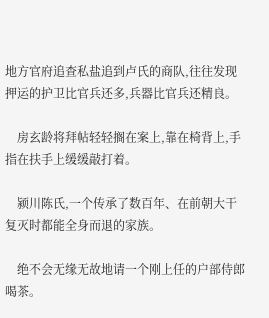地方官府追查私盐追到卢氏的商队,往往发现押运的护卫比官兵还多,兵器比官兵还精良。

    房玄龄将拜帖轻轻搁在案上,靠在椅背上,手指在扶手上缓缓敲打着。

    颍川陈氏,一个传承了数百年、在前朝大干复灭时都能全身而退的家族。

    绝不会无缘无故地请一个刚上任的户部侍郎喝茶。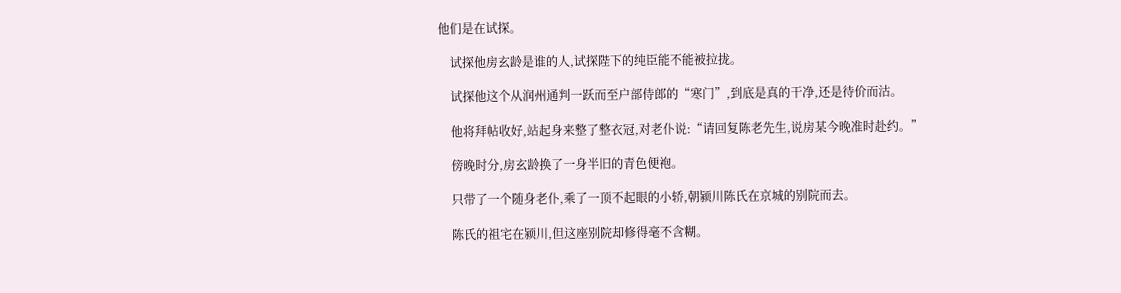他们是在试探。

    试探他房玄龄是谁的人,试探陛下的纯臣能不能被拉拢。

    试探他这个从润州通判一跃而至户部侍郎的“寒门”,到底是真的干净,还是待价而沽。

    他将拜帖收好,站起身来整了整衣冠,对老仆说:“请回复陈老先生,说房某今晚准时赴约。”

    傍晚时分,房玄龄换了一身半旧的青色便袍。

    只带了一个随身老仆,乘了一顶不起眼的小轿,朝颍川陈氏在京城的别院而去。

    陈氏的祖宅在颍川,但这座别院却修得毫不含糊。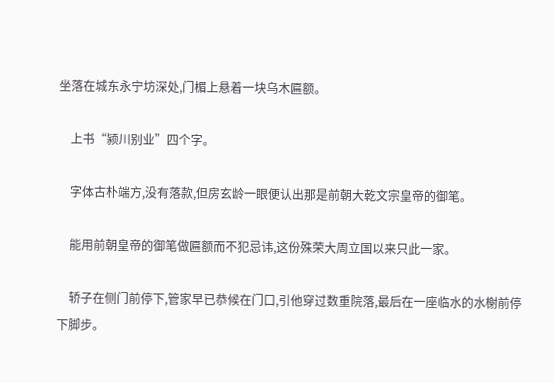坐落在城东永宁坊深处,门楣上悬着一块乌木匾额。

    上书“颍川别业”四个字。

    字体古朴端方,没有落款,但房玄龄一眼便认出那是前朝大乾文宗皇帝的御笔。

    能用前朝皇帝的御笔做匾额而不犯忌讳,这份殊荣大周立国以来只此一家。

    轿子在侧门前停下,管家早已恭候在门口,引他穿过数重院落,最后在一座临水的水榭前停下脚步。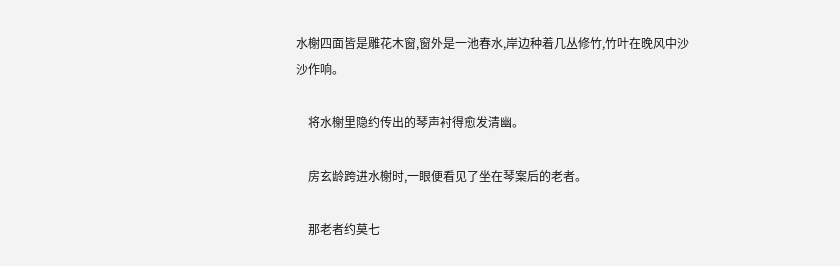水榭四面皆是雕花木窗,窗外是一池春水,岸边种着几丛修竹,竹叶在晚风中沙沙作响。

    将水榭里隐约传出的琴声衬得愈发清幽。

    房玄龄跨进水榭时,一眼便看见了坐在琴案后的老者。

    那老者约莫七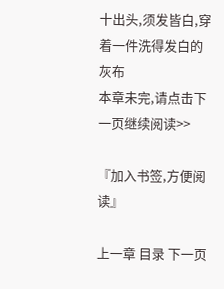十出头,须发皆白,穿着一件洗得发白的灰布
本章未完,请点击下一页继续阅读>>

『加入书签,方便阅读』

上一章 目录 下一页